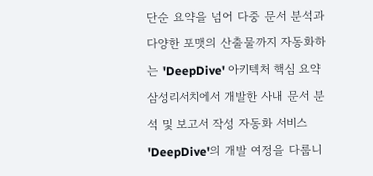단순 요약을 넘어 다중 문서 분석과 다양한 포맷의 산출물까지 자동화하는 'DeepDive' 아키텍처 핵심 요약
삼성리서치에서 개발한 사내 문서 분석 및 보고서 작성 자동화 서비스 'DeepDive'의 개발 여정을 다룹니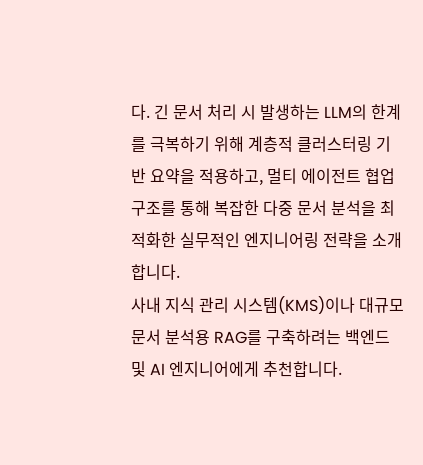다. 긴 문서 처리 시 발생하는 LLM의 한계를 극복하기 위해 계층적 클러스터링 기반 요약을 적용하고, 멀티 에이전트 협업 구조를 통해 복잡한 다중 문서 분석을 최적화한 실무적인 엔지니어링 전략을 소개합니다.
사내 지식 관리 시스템(KMS)이나 대규모 문서 분석용 RAG를 구축하려는 백엔드 및 AI 엔지니어에게 추천합니다.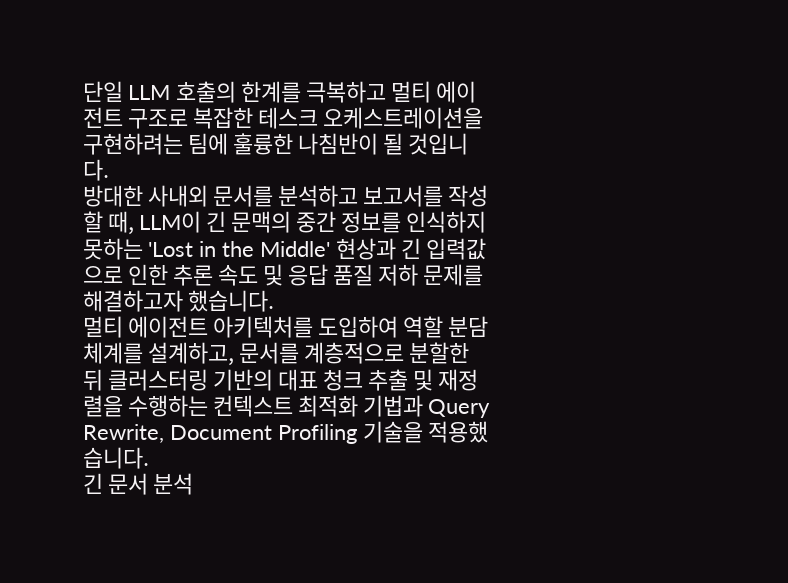단일 LLM 호출의 한계를 극복하고 멀티 에이전트 구조로 복잡한 테스크 오케스트레이션을 구현하려는 팀에 훌륭한 나침반이 될 것입니다.
방대한 사내외 문서를 분석하고 보고서를 작성할 때, LLM이 긴 문맥의 중간 정보를 인식하지 못하는 'Lost in the Middle' 현상과 긴 입력값으로 인한 추론 속도 및 응답 품질 저하 문제를 해결하고자 했습니다.
멀티 에이전트 아키텍처를 도입하여 역할 분담 체계를 설계하고, 문서를 계층적으로 분할한 뒤 클러스터링 기반의 대표 청크 추출 및 재정렬을 수행하는 컨텍스트 최적화 기법과 Query Rewrite, Document Profiling 기술을 적용했습니다.
긴 문서 분석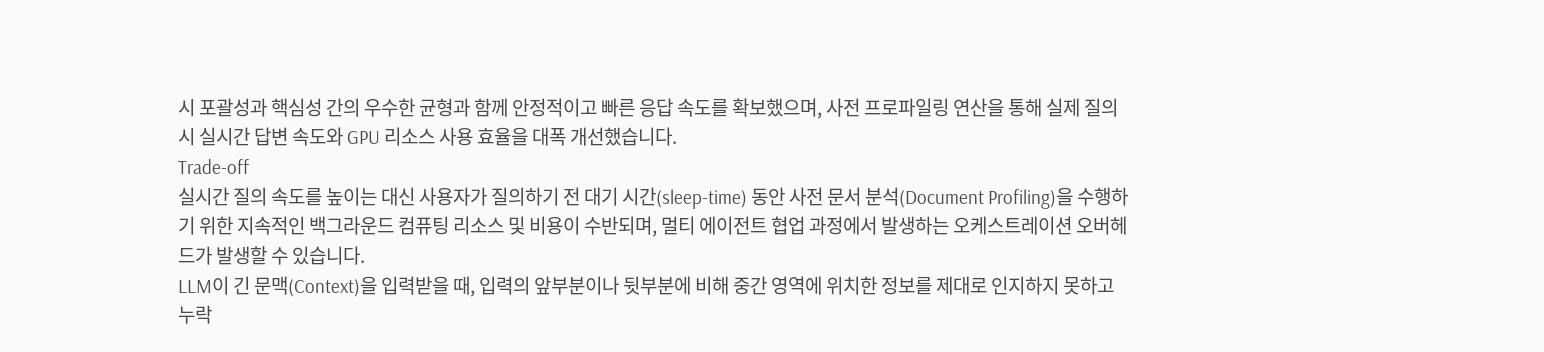시 포괄성과 핵심성 간의 우수한 균형과 함께 안정적이고 빠른 응답 속도를 확보했으며, 사전 프로파일링 연산을 통해 실제 질의 시 실시간 답변 속도와 GPU 리소스 사용 효율을 대폭 개선했습니다.
Trade-off
실시간 질의 속도를 높이는 대신 사용자가 질의하기 전 대기 시간(sleep-time) 동안 사전 문서 분석(Document Profiling)을 수행하기 위한 지속적인 백그라운드 컴퓨팅 리소스 및 비용이 수반되며, 멀티 에이전트 협업 과정에서 발생하는 오케스트레이션 오버헤드가 발생할 수 있습니다.
LLM이 긴 문맥(Context)을 입력받을 때, 입력의 앞부분이나 뒷부분에 비해 중간 영역에 위치한 정보를 제대로 인지하지 못하고 누락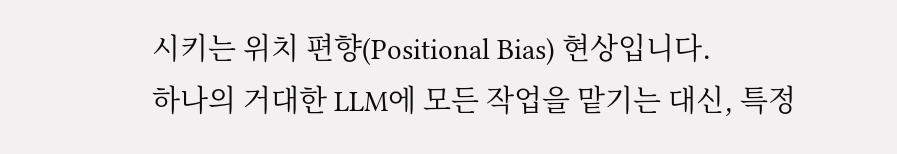시키는 위치 편향(Positional Bias) 현상입니다.
하나의 거대한 LLM에 모든 작업을 맡기는 대신, 특정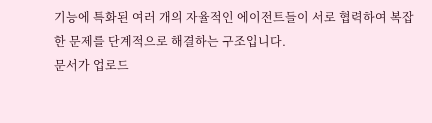기능에 특화된 여러 개의 자율적인 에이전트들이 서로 협력하여 복잡한 문제를 단계적으로 해결하는 구조입니다.
문서가 업로드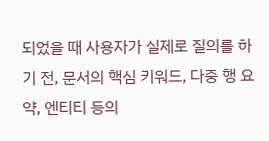되었을 때 사용자가 실제로 질의를 하기 전, 문서의 핵심 키워드, 다중 행 요약, 엔티티 등의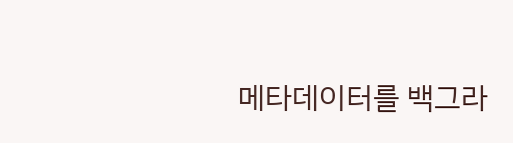메타데이터를 백그라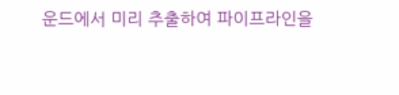운드에서 미리 추출하여 파이프라인을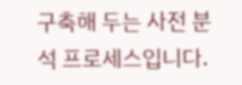구축해 두는 사전 분석 프로세스입니다.